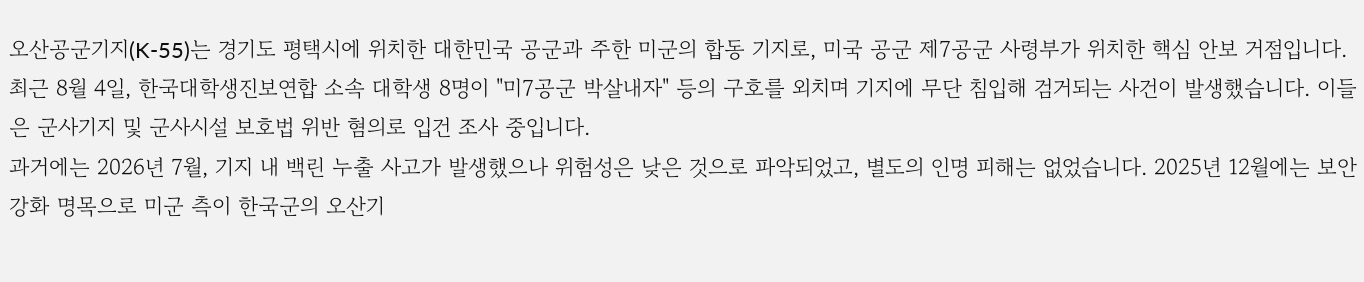오산공군기지(K-55)는 경기도 평택시에 위치한 대한민국 공군과 주한 미군의 합동 기지로, 미국 공군 제7공군 사령부가 위치한 핵심 안보 거점입니다.
최근 8월 4일, 한국대학생진보연합 소속 대학생 8명이 "미7공군 박살내자" 등의 구호를 외치며 기지에 무단 침입해 검거되는 사건이 발생했습니다. 이들은 군사기지 및 군사시설 보호법 위반 혐의로 입건 조사 중입니다.
과거에는 2026년 7월, 기지 내 백린 누출 사고가 발생했으나 위험성은 낮은 것으로 파악되었고, 별도의 인명 피해는 없었습니다. 2025년 12월에는 보안 강화 명목으로 미군 측이 한국군의 오산기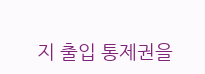지 출입 통제권을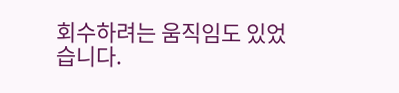회수하려는 움직임도 있었습니다.